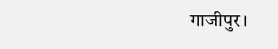गाजीपुर।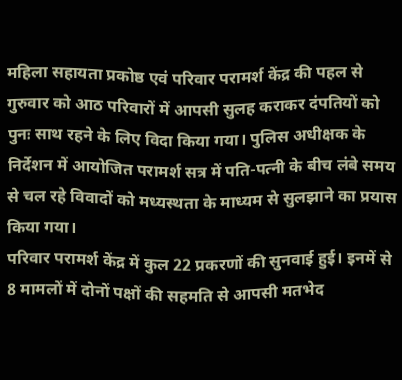महिला सहायता प्रकोष्ठ एवं परिवार परामर्श केंद्र की पहल से गुरुवार को आठ परिवारों में आपसी सुलह कराकर दंपतियों को पुनः साथ रहने के लिए विदा किया गया। पुलिस अधीक्षक के निर्देशन में आयोजित परामर्श सत्र में पति-पत्नी के बीच लंबे समय से चल रहे विवादों को मध्यस्थता के माध्यम से सुलझाने का प्रयास किया गया।
परिवार परामर्श केंद्र में कुल 22 प्रकरणों की सुनवाई हुई। इनमें से 8 मामलों में दोनों पक्षों की सहमति से आपसी मतभेद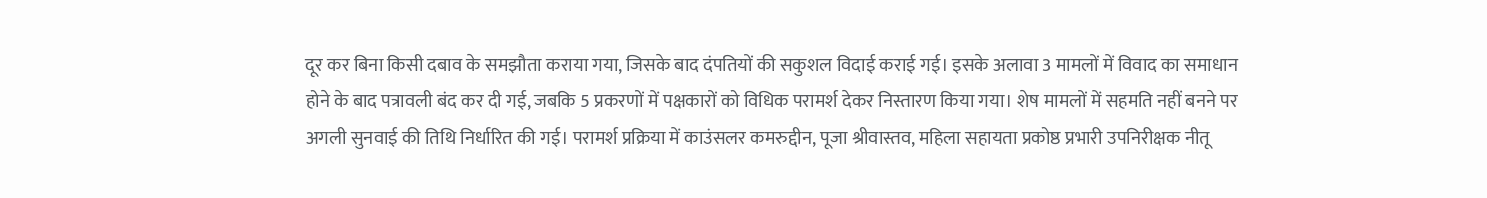दूर कर बिना किसी दबाव के समझौता कराया गया, जिसके बाद दंपतियों की सकुशल विदाई कराई गई। इसके अलावा 3 मामलों में विवाद का समाधान होने के बाद पत्रावली बंद कर दी गई, जबकि 5 प्रकरणों में पक्षकारों को विधिक परामर्श देकर निस्तारण किया गया। शेष मामलों में सहमति नहीं बनने पर अगली सुनवाई की तिथि निर्धारित की गई। परामर्श प्रक्रिया में काउंसलर कमरुद्दीन, पूजा श्रीवास्तव, महिला सहायता प्रकोष्ठ प्रभारी उपनिरीक्षक नीतू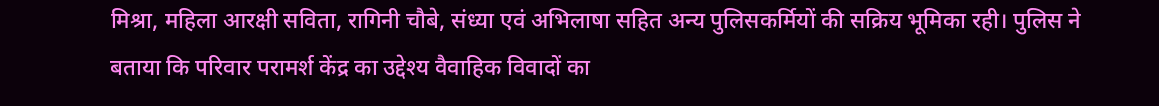मिश्रा, महिला आरक्षी सविता, रागिनी चौबे, संध्या एवं अभिलाषा सहित अन्य पुलिसकर्मियों की सक्रिय भूमिका रही। पुलिस ने बताया कि परिवार परामर्श केंद्र का उद्देश्य वैवाहिक विवादों का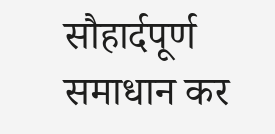सौहार्दपूर्ण समाधान कर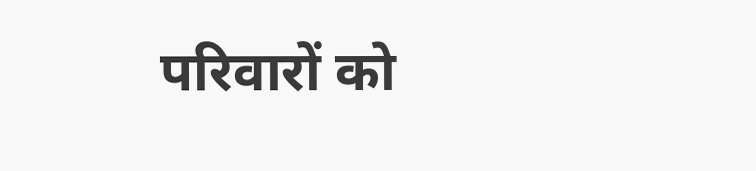परिवारों को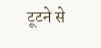टूटने से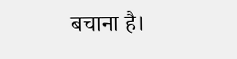बचाना है।